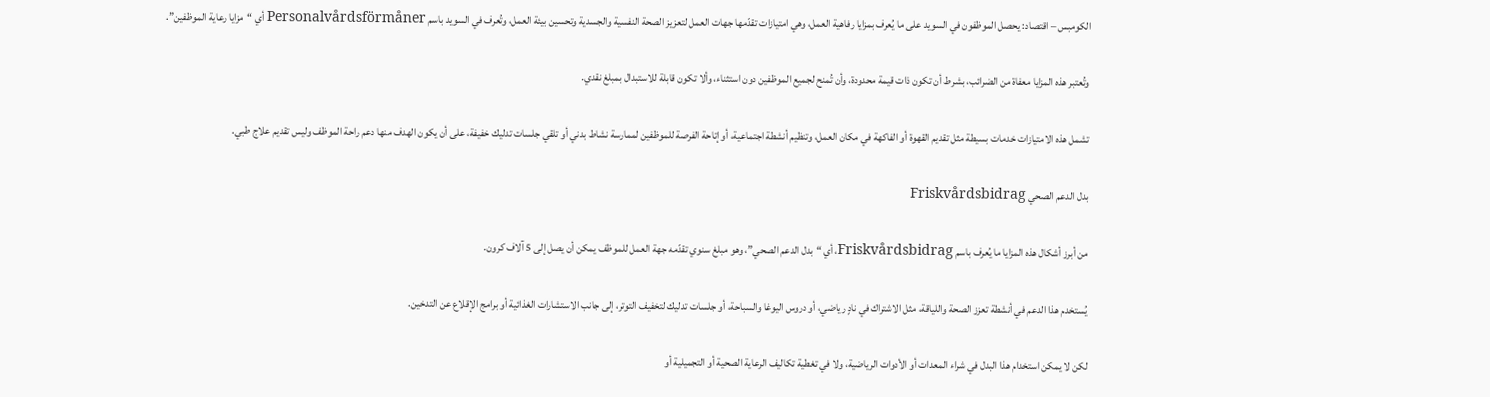الكومبس – اقتصاد: يحصل الموظفون في السويد على ما يُعرف بمزايا رفاهية العمل، وهي امتيازات تقدّمها جهات العمل لتعزيز الصحة النفسية والجسدية وتحسين بيئة العمل، وتُعرف في السويد باسم Personalvårdsförmåner أي “مزايا رعاية الموظفين”.

وتُعتبر هذه المزايا معفاة من الضرائب، بشرط أن تكون ذات قيمة محدودة، وأن تُمنح لجميع الموظفين دون استثناء، وألا تكون قابلة للاستبدال بمبلغ نقدي.

تشمل هذه الامتيازات خدمات بسيطة مثل تقديم القهوة أو الفاكهة في مكان العمل، وتنظيم أنشطة اجتماعية، أو إتاحة الفرصة للموظفين لممارسة نشاط بدني أو تلقي جلسات تدليك خفيفة، على أن يكون الهدف منها دعم راحة الموظف وليس تقديم علاج طبي.

بدل الدعم الصحي Friskvårdsbidrag

من أبرز أشكال هذه المزايا ما يُعرف باسم Friskvårdsbidrag، أي “بدل الدعم الصحي”، وهو مبلغ سنوي تقدّمه جهة العمل للموظف يمكن أن يصل إلى 5 آلاف كرون.

يُستخدم هذا الدعم في أنشطة تعزز الصحة واللياقة، مثل الاشتراك في نادٍ رياضي، أو دروس اليوغا والسباحة، أو جلسات تدليك لتخفيف التوتر، إلى جانب الاستشارات الغذائية أو برامج الإقلاع عن التدخين.

لكن لا يمكن استخدام هذا البدل في شراء المعدات أو الأدوات الرياضية، ولا في تغطية تكاليف الرعاية الصحية أو التجميلية أو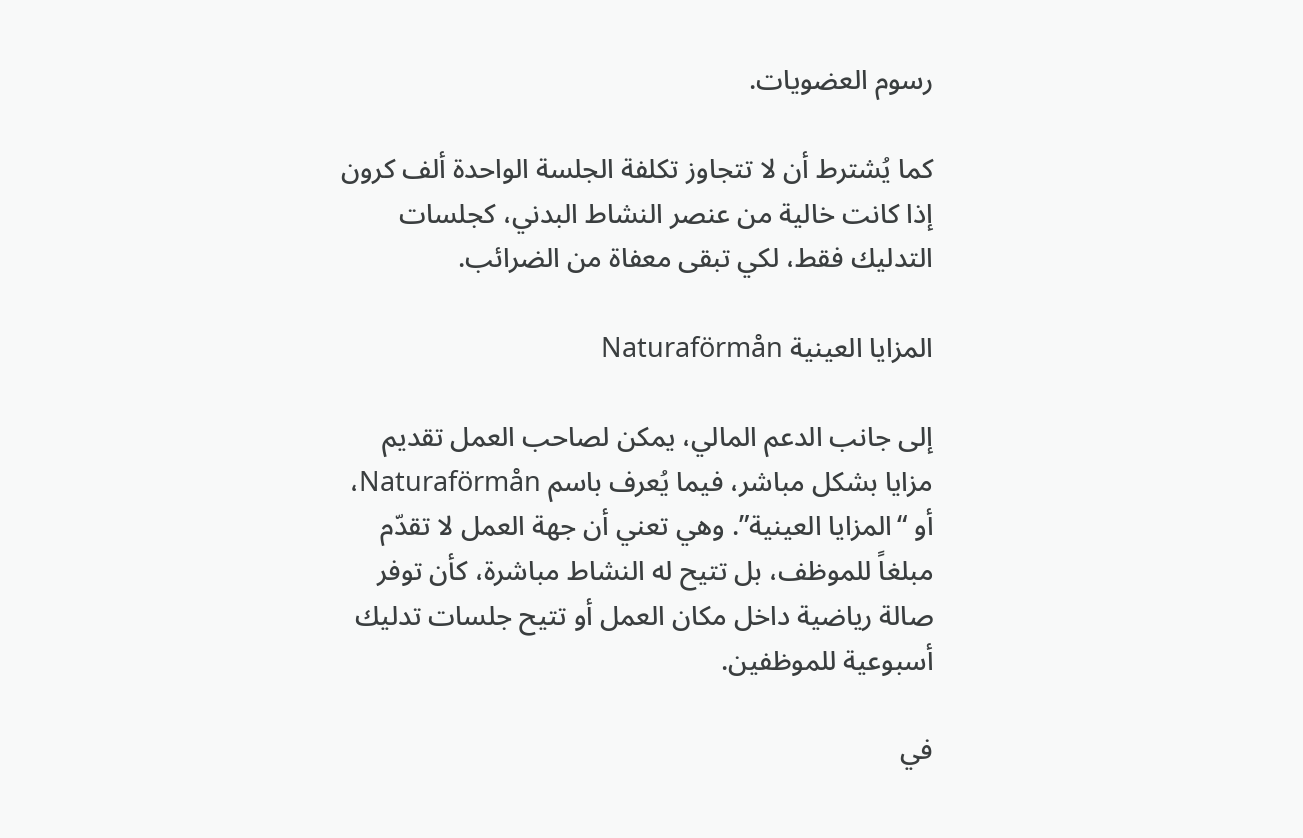رسوم العضويات.

كما يُشترط أن لا تتجاوز تكلفة الجلسة الواحدة ألف كرون إذا كانت خالية من عنصر النشاط البدني، كجلسات التدليك فقط، لكي تبقى معفاة من الضرائب.

المزايا العينية Naturaförmån

إلى جانب الدعم المالي، يمكن لصاحب العمل تقديم مزايا بشكل مباشر، فيما يُعرف باسم Naturaförmån، أو “المزايا العينية”. وهي تعني أن جهة العمل لا تقدّم مبلغاً للموظف، بل تتيح له النشاط مباشرة، كأن توفر صالة رياضية داخل مكان العمل أو تتيح جلسات تدليك أسبوعية للموظفين.

في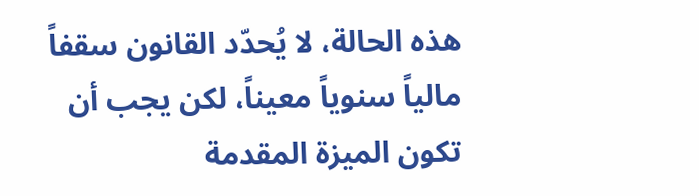هذه الحالة، لا يُحدّد القانون سقفاً مالياً سنوياً معيناً، لكن يجب أن تكون الميزة المقدمة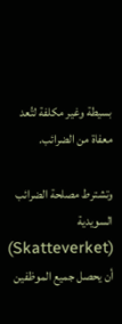بسيطة وغير مكلفة لتُعد معفاة من الضرائب.

وتشترط مصلحة الضرائب السويدية (Skatteverket) أن يحصل جميع الموظفين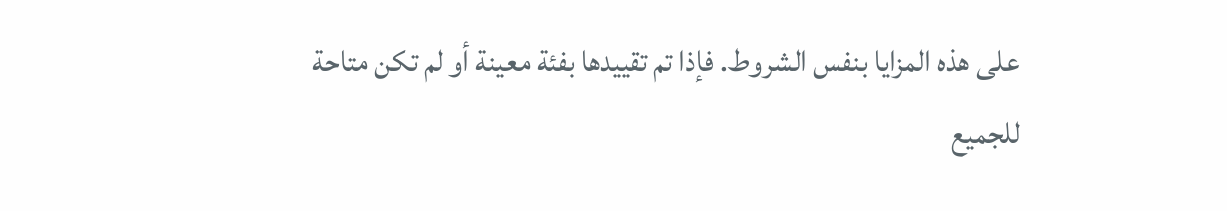على هذه المزايا بنفس الشروط. فإذا تم تقييدها بفئة معينة أو لم تكن متاحة للجميع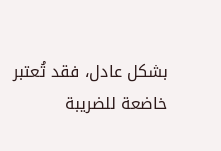بشكل عادل، فقد تُعتبر خاضعة للضريبة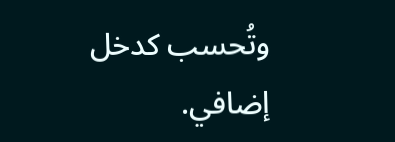وتُحسب كدخل إضافي.